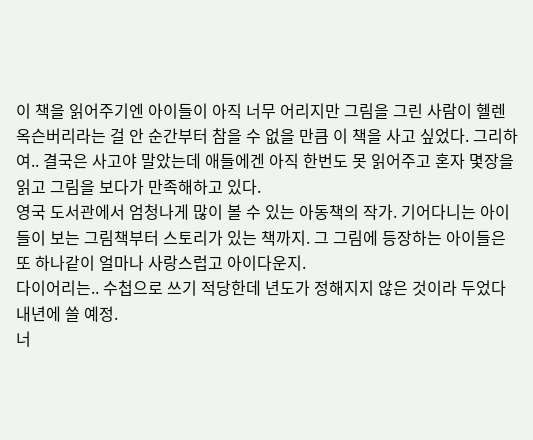이 책을 읽어주기엔 아이들이 아직 너무 어리지만 그림을 그린 사람이 헬렌 옥슨버리라는 걸 안 순간부터 참을 수 없을 만큼 이 책을 사고 싶었다. 그리하여.. 결국은 사고야 말았는데 애들에겐 아직 한번도 못 읽어주고 혼자 몇장을 읽고 그림을 보다가 만족해하고 있다.
영국 도서관에서 엄청나게 많이 볼 수 있는 아동책의 작가. 기어다니는 아이들이 보는 그림책부터 스토리가 있는 책까지. 그 그림에 등장하는 아이들은 또 하나같이 얼마나 사랑스럽고 아이다운지.
다이어리는.. 수첩으로 쓰기 적당한데 년도가 정해지지 않은 것이라 두었다 내년에 쓸 예정.
너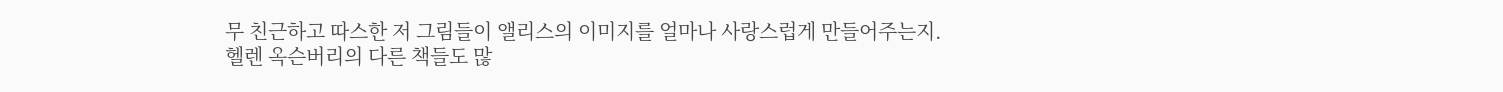무 친근하고 따스한 저 그림들이 앨리스의 이미지를 얼마나 사랑스럽게 만들어주는지.
헬렌 옥슨버리의 다른 책들도 많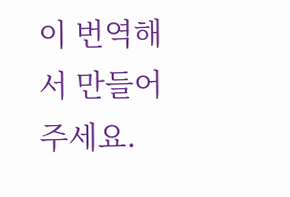이 번역해서 만들어 주세요.